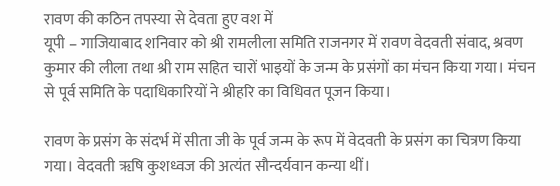रावण की कठिन तपस्या से देवता हुए वश में
यूपी – गाजियाबाद शनिवार को श्री रामलीला समिति राजनगर में रावण वेदवती संवाद, श्रवण कुमार की लीला तथा श्री राम सहित चारों भाइयों के जन्म के प्रसंगों का मंचन किया गया। मंचन से पूर्व समिति के पदाधिकारियों ने श्रीहरि का विधिवत पूजन किया।

रावण के प्रसंग के संदर्भ में सीता जी के पूर्व जन्म के रूप में वेदवती के प्रसंग का चित्रण किया गया। वेदवती ॠषि कुशध्वज की अत्यंत सौन्दर्यवान कन्या थीं।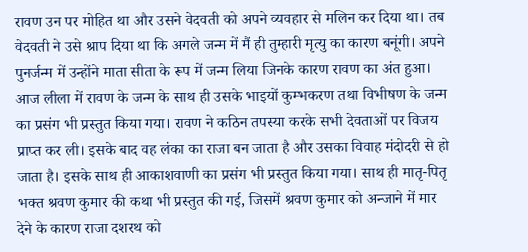रावण उन पर मोहित था और उसने वेदवती को अपने व्यवहार से मलिन कर दिया था। तब वेदवती ने उसे श्राप दिया था कि अगले जन्म में मैं ही तुम्हारी मृत्यु का कारण बनूंगी। अपने पुनर्जन्म में उन्होंने माता सीता के रूप में जन्म लिया जिनके कारण रावण का अंत हुआ। आज लीला में रावण के जन्म के साथ ही उसके भाइयों कुम्भकरण तथा विभीषण के जन्म का प्रसंग भी प्रस्तुत किया गया। रावण ने कठिन तपस्या करके सभी देवताओं पर विजय प्राप्त कर ली। इसके बाद वह लंका का राजा बन जाता है और उसका विवाह मंदोदरी से हो जाता है। इसके साथ ही आकाशवाणी का प्रसंग भी प्रस्तुत किया गया। साथ ही मातृ-पितृ भक्त श्रवण कुमार की कथा भी प्रस्तुत की गई, जिसमें श्रवण कुमार को अन्जाने में मार देने के कारण राजा दशरथ को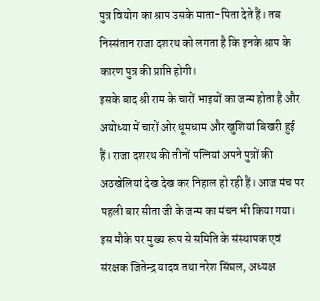पुत्र वियोग का श्राप उसके माता-पिता देते हैं। तब निस्संतान राजा दशरथ को लगता है कि इनके श्राप के कारण पुत्र की प्राप्ति होगी।
इसके बाद श्री राम के चारों भाइयों का जन्म होता है और अयोध्या में चारों ओर धूमधाम और खुशियां बिखरी हुई हैं। राजा दशरथ की तीनों पत्नियां अपने पुत्रों की अठखेलियां देख देख कर निहाल हो रही हैं। आज मंच पर पहली बार सीता जी के जन्म का मंचन भी किया गया।
इस मौके पर मुख्य रूप से समिति के संस्थापक एवं संरक्षक जितेन्द्र यादव तथा नरेश सिंघल, अध्यक्ष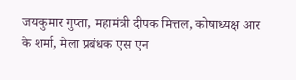जयकुमार गुप्ता, महामंत्री दीपक मित्तल, कोषाध्यक्ष आर के शर्मा, मेला प्रबंधक एस एन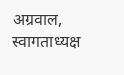अग्रवाल, स्वागताध्यक्ष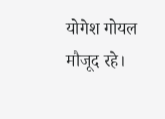योगेश गोयल मौजूद रहे।